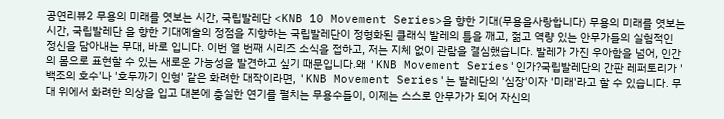공연리뷰2 무용의 미래를 엿보는 시간, 국립발레단 <KNB 10 Movement Series>을 향한 기대(무용을사랑합니다) 무용의 미래를 엿보는 시간, 국립발레단 을 향한 기대예술의 정점을 지향하는 국립발레단이 정형화된 클래식 발레의 틀을 깨고, 젊고 역량 있는 안무가들의 실험적인 정신을 담아내는 무대, 바로 입니다. 이번 열 번째 시리즈 소식을 접하고, 저는 지체 없이 관람을 결심했습니다. 발레가 가진 우아함을 넘어, 인간의 몸으로 표현할 수 있는 새로운 가능성을 발견하고 싶기 때문입니다.왜 'KNB Movement Series'인가?국립발레단의 간판 레퍼토리가 '백조의 호수'나 '호두까기 인형' 같은 화려한 대작이라면, 'KNB Movement Series'는 발레단의 '심장'이자 '미래'라고 할 수 있습니다. 무대 위에서 화려한 의상을 입고 대본에 충실한 연기를 펼치는 무용수들이, 이제는 스스로 안무가가 되어 자신의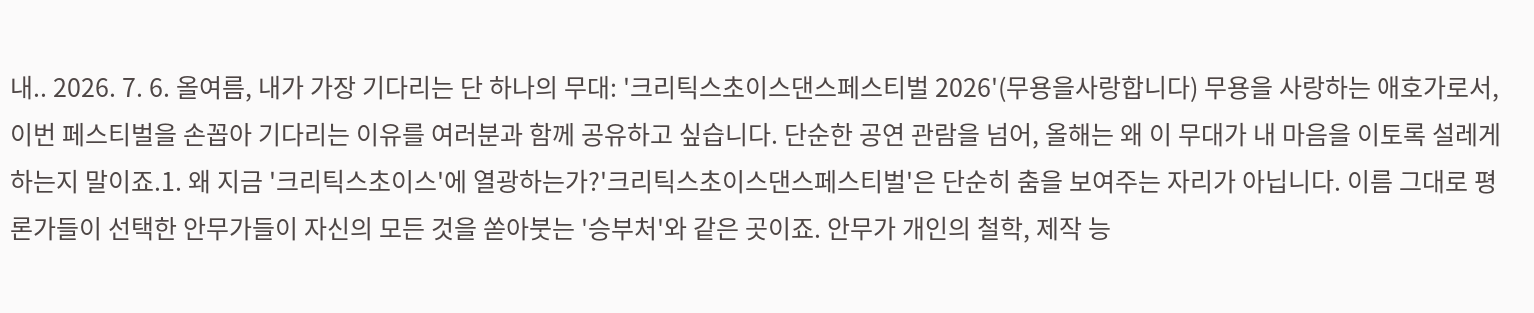내.. 2026. 7. 6. 올여름, 내가 가장 기다리는 단 하나의 무대: '크리틱스초이스댄스페스티벌 2026'(무용을사랑합니다) 무용을 사랑하는 애호가로서, 이번 페스티벌을 손꼽아 기다리는 이유를 여러분과 함께 공유하고 싶습니다. 단순한 공연 관람을 넘어, 올해는 왜 이 무대가 내 마음을 이토록 설레게 하는지 말이죠.1. 왜 지금 '크리틱스초이스'에 열광하는가?'크리틱스초이스댄스페스티벌'은 단순히 춤을 보여주는 자리가 아닙니다. 이름 그대로 평론가들이 선택한 안무가들이 자신의 모든 것을 쏟아붓는 '승부처'와 같은 곳이죠. 안무가 개인의 철학, 제작 능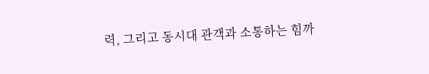력, 그리고 동시대 관객과 소통하는 힘까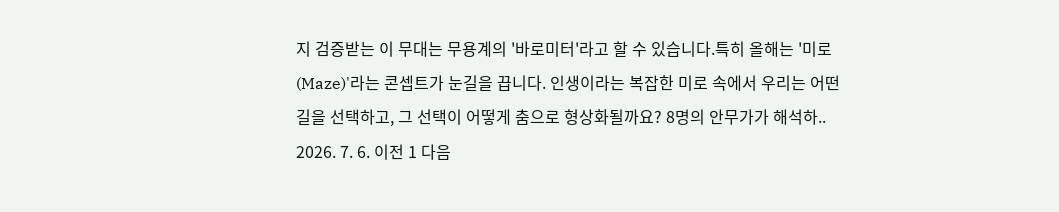지 검증받는 이 무대는 무용계의 '바로미터'라고 할 수 있습니다.특히 올해는 '미로(Maze)'라는 콘셉트가 눈길을 끕니다. 인생이라는 복잡한 미로 속에서 우리는 어떤 길을 선택하고, 그 선택이 어떻게 춤으로 형상화될까요? 8명의 안무가가 해석하.. 2026. 7. 6. 이전 1 다음